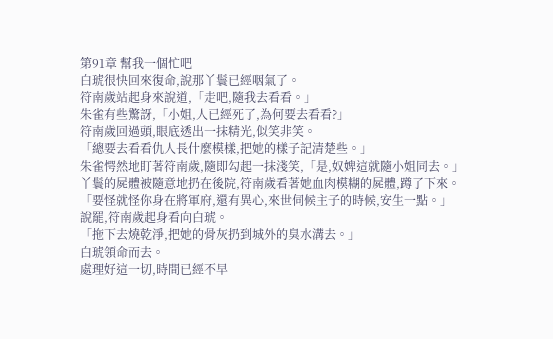第91章 幫我一個忙吧
白琥很快回來復命,說那丫鬟已經咽氣了。
符南歲站起身來說道,「走吧,隨我去看看。」
朱雀有些驚訝,「小姐,人已經死了,為何要去看看?」
符南歲回過頭,眼底透出一抹精光,似笑非笑。
「總要去看看仇人長什麼模樣,把她的樣子記清楚些。」
朱雀愕然地盯著符南歲,隨即勾起一抹淺笑,「是,奴婢這就隨小姐同去。」
丫鬟的屍體被隨意地扔在後院,符南歲看著她血肉模糊的屍體,蹲了下來。
「要怪就怪你身在將軍府,還有異心,來世伺候主子的時候,安生一點。」
說罷,符南歲起身看向白琥。
「拖下去燒乾淨,把她的骨灰扔到城外的臭水溝去。」
白琥領命而去。
處理好這一切,時間已經不早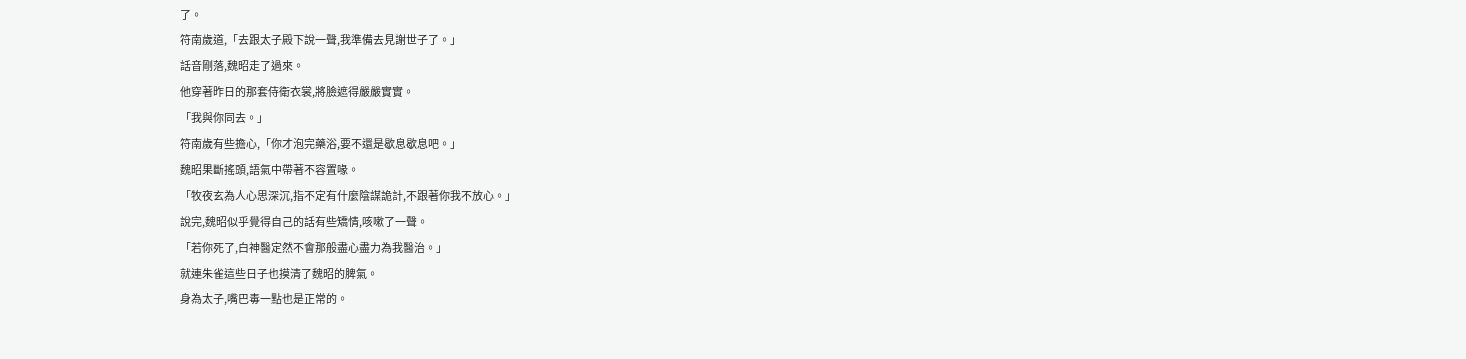了。
符南歲道,「去跟太子殿下說一聲,我準備去見謝世子了。」
話音剛落,魏昭走了過來。
他穿著昨日的那套侍衛衣裳,將臉遮得嚴嚴實實。
「我與你同去。」
符南歲有些擔心,「你才泡完藥浴,要不還是歇息歇息吧。」
魏昭果斷搖頭,語氣中帶著不容置喙。
「牧夜玄為人心思深沉,指不定有什麼陰謀詭計,不跟著你我不放心。」
說完,魏昭似乎覺得自己的話有些矯情,咳嗽了一聲。
「若你死了,白神醫定然不會那般盡心盡力為我醫治。」
就連朱雀這些日子也摸清了魏昭的脾氣。
身為太子,嘴巴毒一點也是正常的。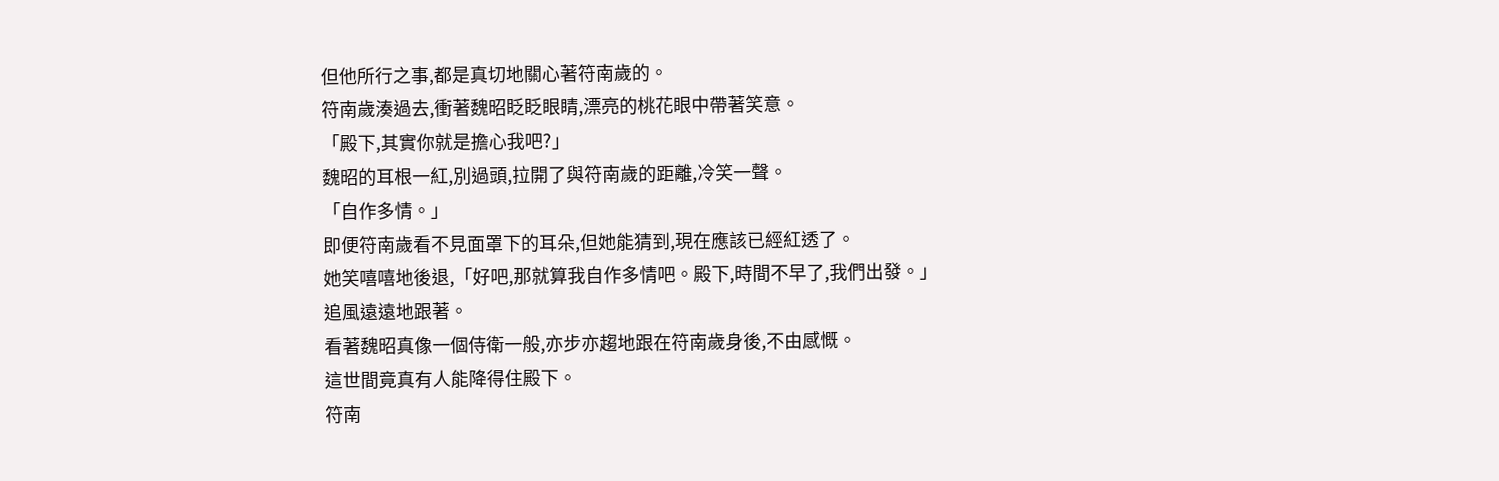但他所行之事,都是真切地關心著符南歲的。
符南歲湊過去,衝著魏昭眨眨眼睛,漂亮的桃花眼中帶著笑意。
「殿下,其實你就是擔心我吧?」
魏昭的耳根一紅,別過頭,拉開了與符南歲的距離,冷笑一聲。
「自作多情。」
即便符南歲看不見面罩下的耳朵,但她能猜到,現在應該已經紅透了。
她笑嘻嘻地後退,「好吧,那就算我自作多情吧。殿下,時間不早了,我們出發。」
追風遠遠地跟著。
看著魏昭真像一個侍衛一般,亦步亦趨地跟在符南歲身後,不由感慨。
這世間竟真有人能降得住殿下。
符南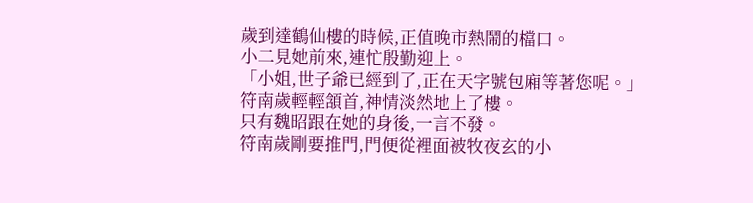歲到達鶴仙樓的時候,正值晚市熱鬧的檔口。
小二見她前來,連忙殷勤迎上。
「小姐,世子爺已經到了,正在天字號包廂等著您呢。」
符南歲輕輕頷首,神情淡然地上了樓。
只有魏昭跟在她的身後,一言不發。
符南歲剛要推門,門便從裡面被牧夜玄的小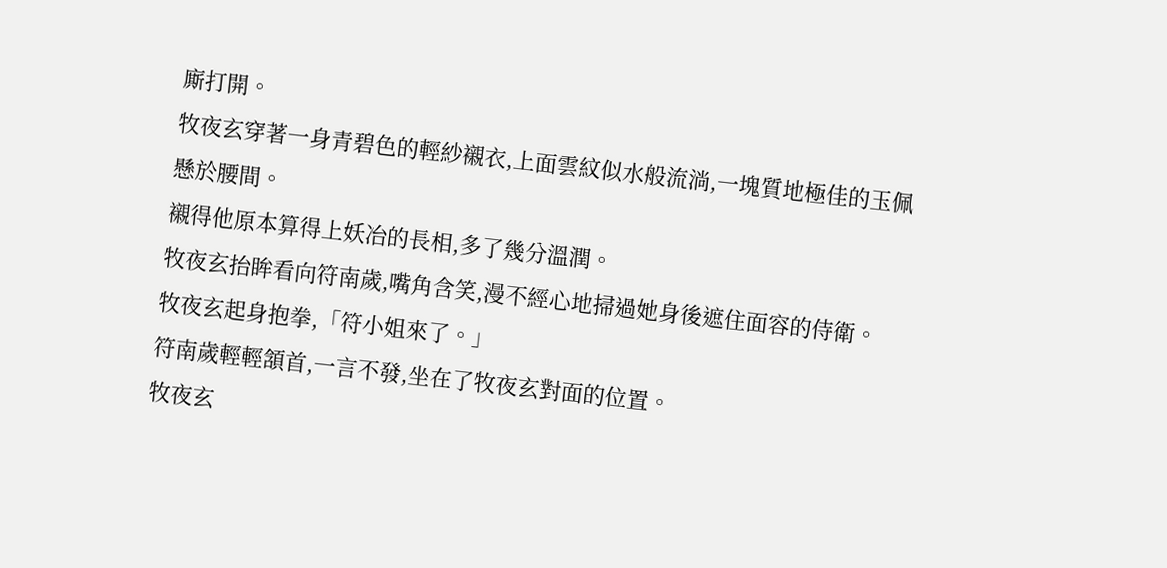廝打開。
牧夜玄穿著一身青碧色的輕紗襯衣,上面雲紋似水般流淌,一塊質地極佳的玉佩懸於腰間。
襯得他原本算得上妖冶的長相,多了幾分溫潤。
牧夜玄抬眸看向符南歲,嘴角含笑,漫不經心地掃過她身後遮住面容的侍衛。
牧夜玄起身抱拳,「符小姐來了。」
符南歲輕輕頷首,一言不發,坐在了牧夜玄對面的位置。
牧夜玄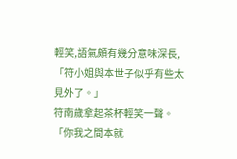輕笑,語氣頗有幾分意味深長,「符小姐與本世子似乎有些太見外了。」
符南歲拿起茶杯輕笑一聲。
「你我之間本就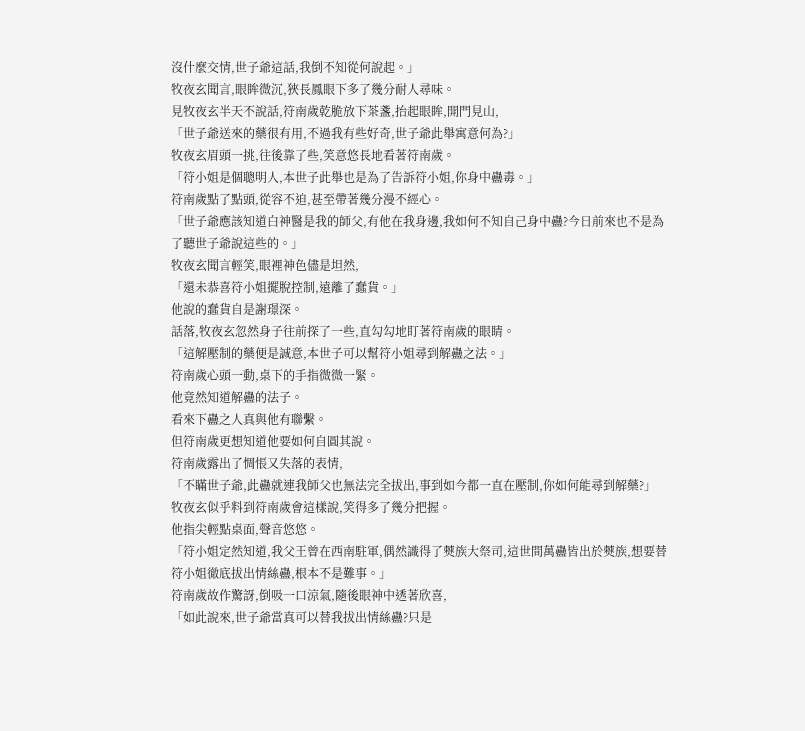沒什麼交情,世子爺這話,我倒不知從何說起。」
牧夜玄聞言,眼眸微沉,狹長鳳眼下多了幾分耐人尋味。
見牧夜玄半天不說話,符南歲乾脆放下茶盞,抬起眼眸,開門見山,
「世子爺送來的藥很有用,不過我有些好奇,世子爺此舉寓意何為?」
牧夜玄眉頭一挑,往後靠了些,笑意悠長地看著符南歲。
「符小姐是個聰明人,本世子此舉也是為了告訴符小姐,你身中蠱毒。」
符南歲點了點頭,從容不迫,甚至帶著幾分漫不經心。
「世子爺應該知道白神醫是我的師父,有他在我身邊,我如何不知自己身中蠱?今日前來也不是為了聽世子爺說這些的。」
牧夜玄聞言輕笑,眼裡神色儘是坦然,
「還未恭喜符小姐擺脫控制,遠離了蠢貨。」
他說的蠢貨自是謝璟深。
話落,牧夜玄忽然身子往前探了一些,直勾勾地盯著符南歲的眼睛。
「這解壓制的藥便是誠意,本世子可以幫符小姐尋到解蠱之法。」
符南歲心頭一動,桌下的手指微微一緊。
他竟然知道解蠱的法子。
看來下蠱之人真與他有聯繫。
但符南歲更想知道他要如何自圓其說。
符南歲露出了惆悵又失落的表情,
「不瞞世子爺,此蠱就連我師父也無法完全拔出,事到如今都一直在壓制,你如何能尋到解藥?」
牧夜玄似乎料到符南歲會這樣說,笑得多了幾分把握。
他指尖輕點桌面,聲音悠悠。
「符小姐定然知道,我父王曾在西南駐軍,偶然識得了僰族大祭司,這世間萬蠱皆出於僰族,想要替符小姐徹底拔出情絲蠱,根本不是難事。」
符南歲故作驚訝,倒吸一口涼氣,隨後眼神中透著欣喜,
「如此說來,世子爺當真可以替我拔出情絲蠱?只是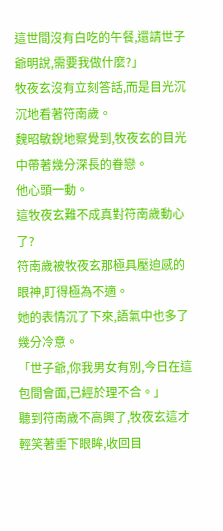這世間沒有白吃的午餐,還請世子爺明說,需要我做什麼?」
牧夜玄沒有立刻答話,而是目光沉沉地看著符南歲。
魏昭敏銳地察覺到,牧夜玄的目光中帶著幾分深長的眷戀。
他心頭一動。
這牧夜玄難不成真對符南歲動心了?
符南歲被牧夜玄那極具壓迫感的眼神,盯得極為不適。
她的表情沉了下來,語氣中也多了幾分冷意。
「世子爺,你我男女有別,今日在這包間會面,已經於理不合。」
聽到符南歲不高興了,牧夜玄這才輕笑著垂下眼眸,收回目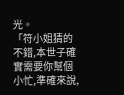光。
「符小姐猜的不錯,本世子確實需要你幫個小忙,準確來說,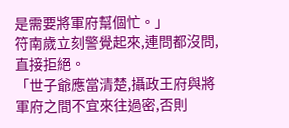是需要將軍府幫個忙。」
符南歲立刻警覺起來,連問都沒問,直接拒絕。
「世子爺應當清楚,攝政王府與將軍府之間不宜來往過密,否則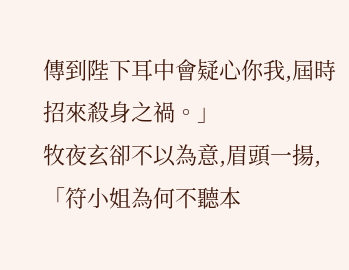傳到陛下耳中會疑心你我,屆時招來殺身之禍。」
牧夜玄卻不以為意,眉頭一揚,「符小姐為何不聽本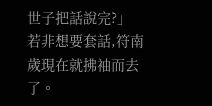世子把話說完?」
若非想要套話,符南歲現在就拂袖而去了。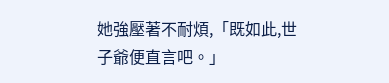她強壓著不耐煩,「既如此,世子爺便直言吧。」